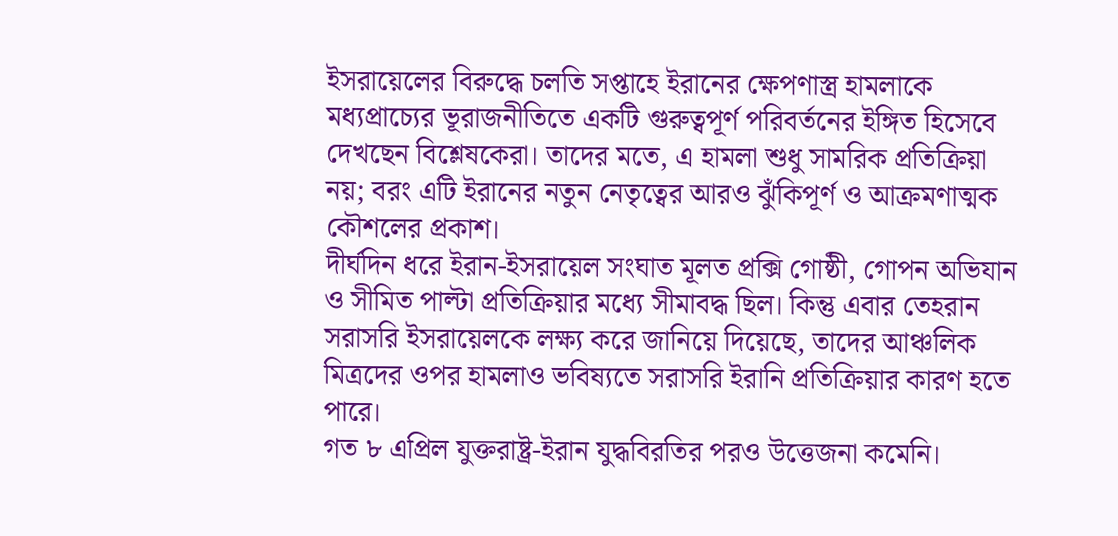ইসরায়েলের বিরুদ্ধে চলতি সপ্তাহে ইরানের ক্ষেপণাস্ত্র হামলাকে মধ্যপ্রাচ্যের ভূরাজনীতিতে একটি গুরুত্বপূর্ণ পরিবর্তনের ইঙ্গিত হিসেবে দেখছেন বিশ্লেষকেরা। তাদের মতে, এ হামলা শুধু সামরিক প্রতিক্রিয়া নয়; বরং এটি ইরানের নতুন নেতৃত্বের আরও ঝুঁকিপূর্ণ ও আক্রমণাত্মক কৌশলের প্রকাশ।
দীর্ঘদিন ধরে ইরান-ইসরায়েল সংঘাত মূলত প্রক্সি গোষ্ঠী, গোপন অভিযান ও সীমিত পাল্টা প্রতিক্রিয়ার মধ্যে সীমাবদ্ধ ছিল। কিন্তু এবার তেহরান সরাসরি ইসরায়েলকে লক্ষ্য করে জানিয়ে দিয়েছে, তাদের আঞ্চলিক মিত্রদের ওপর হামলাও ভবিষ্যতে সরাসরি ইরানি প্রতিক্রিয়ার কারণ হতে পারে।
গত ৮ এপ্রিল যুক্তরাষ্ট্র-ইরান যুদ্ধবিরতির পরও উত্তেজনা কমেনি।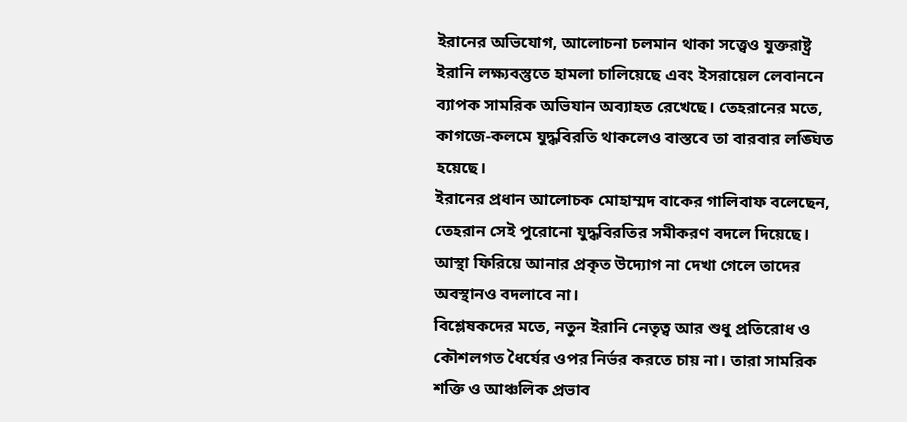ইরানের অভিযোগ, আলোচনা চলমান থাকা সত্ত্বেও যুক্তরাষ্ট্র ইরানি লক্ষ্যবস্তুতে হামলা চালিয়েছে এবং ইসরায়েল লেবাননে ব্যাপক সামরিক অভিযান অব্যাহত রেখেছে। তেহরানের মতে, কাগজে-কলমে যুদ্ধবিরতি থাকলেও বাস্তবে তা বারবার লঙ্ঘিত হয়েছে।
ইরানের প্রধান আলোচক মোহাম্মদ বাকের গালিবাফ বলেছেন, তেহরান সেই পুরোনো যুদ্ধবিরতির সমীকরণ বদলে দিয়েছে। আস্থা ফিরিয়ে আনার প্রকৃত উদ্যোগ না দেখা গেলে তাদের অবস্থানও বদলাবে না।
বিশ্লেষকদের মতে, নতুন ইরানি নেতৃত্ব আর শুধু প্রতিরোধ ও কৌশলগত ধৈর্যের ওপর নির্ভর করতে চায় না। তারা সামরিক শক্তি ও আঞ্চলিক প্রভাব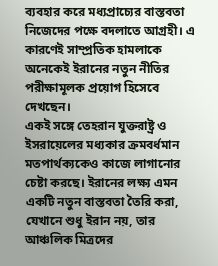ব্যবহার করে মধ্যপ্রাচ্যের বাস্তবতা নিজেদের পক্ষে বদলাতে আগ্রহী। এ কারণেই সাম্প্রতিক হামলাকে অনেকেই ইরানের নতুন নীতির পরীক্ষামূলক প্রয়োগ হিসেবে দেখছেন।
একই সঙ্গে তেহরান যুক্তরাষ্ট্র ও ইসরায়েলের মধ্যকার ক্রমবর্ধমান মতপার্থক্যকেও কাজে লাগানোর চেষ্টা করছে। ইরানের লক্ষ্য এমন একটি নতুন বাস্তবতা তৈরি করা, যেখানে শুধু ইরান নয়, তার আঞ্চলিক মিত্রদের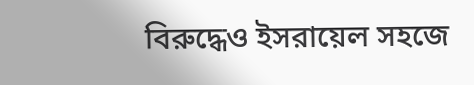বিরুদ্ধেও ইসরায়েল সহজে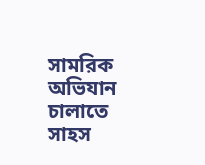সামরিক অভিযান চালাতে সাহস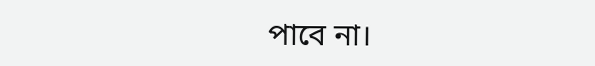পাবে না।